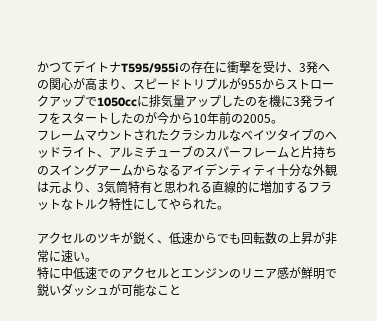かつてデイトナT595/955iの存在に衝撃を受け、3発への関心が高まり、スピードトリプルが955からストロークアップで1050ccに排気量アップしたのを機に3発ライフをスタートしたのが今から10年前の2005。
フレームマウントされたクラシカルなベイツタイプのヘッドライト、アルミチューブのスパーフレームと片持ちのスイングアームからなるアイデンティティ十分な外観は元より、3気筒特有と思われる直線的に増加するフラットなトルク特性にしてやられた。

アクセルのツキが鋭く、低速からでも回転数の上昇が非常に速い。
特に中低速でのアクセルとエンジンのリニア感が鮮明で鋭いダッシュが可能なこと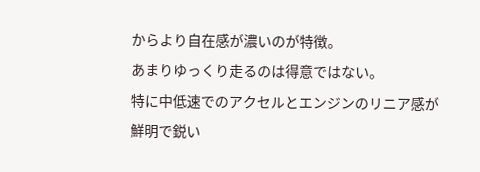からより自在感が濃いのが特徴。
あまりゆっくり走るのは得意ではない。
特に中低速でのアクセルとエンジンのリニア感が鮮明で鋭い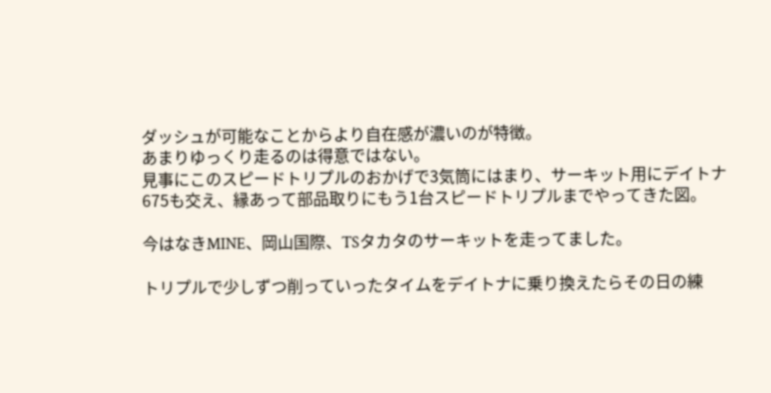ダッシュが可能なことからより自在感が濃いのが特徴。
あまりゆっくり走るのは得意ではない。
見事にこのスピードトリプルのおかげで3気筒にはまり、サーキット用にデイトナ675も交え、縁あって部品取りにもう1台スピードトリプルまでやってきた図。

今はなきMINE、岡山国際、TSタカタのサーキットを走ってました。

トリプルで少しずつ削っていったタイムをデイトナに乗り換えたらその日の練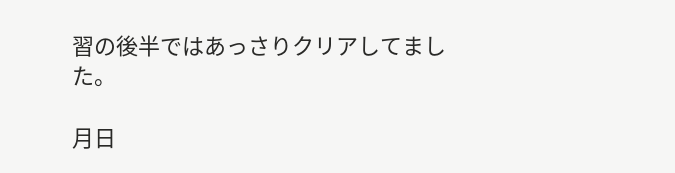習の後半ではあっさりクリアしてました。

月日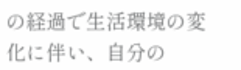の経過で生活環境の変化に伴い、自分の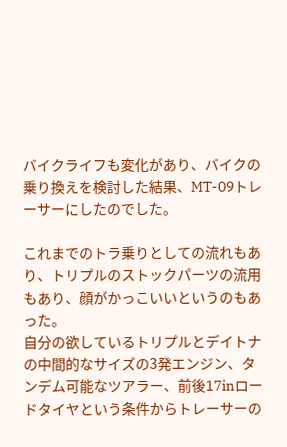バイクライフも変化があり、バイクの乗り換えを検討した結果、MT-09トレーサーにしたのでした。

これまでのトラ乗りとしての流れもあり、トリプルのストックパーツの流用もあり、顔がかっこいいというのもあった。
自分の欲しているトリプルとデイトナの中間的なサイズの3発エンジン、タンデム可能なツアラー、前後17inロードタイヤという条件からトレーサーの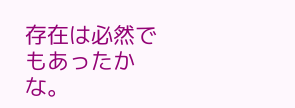存在は必然でもあったかな。